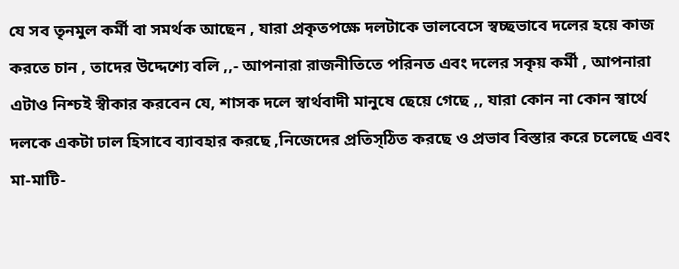যে সব তৃনমুল কর্মী বা সমর্থক আছেন , যারা প্রকৃতপক্ষে দলটাকে ভালবেসে স্বচ্ছভাবে দলের হয়ে কাজ করতে চান , তাদের উদ্দেশ্যে বলি ,,- আপনারা রাজনীতিতে পরিনত এবং দলের সকৃয় কর্মী , আপনারা এটাও নিশ্চই স্বীকার করবেন যে, শাসক দলে স্বার্থবাদী মানুষে ছেয়ে গেছে ,, যারা কোন না কোন স্বার্থে দলকে একটা ঢাল হিসাবে ব্যাবহার করছে ,নিজেদের প্রতিস্ঠিত করছে ও প্রভাব বিস্তার করে চলেছে এবং মা-মাটি-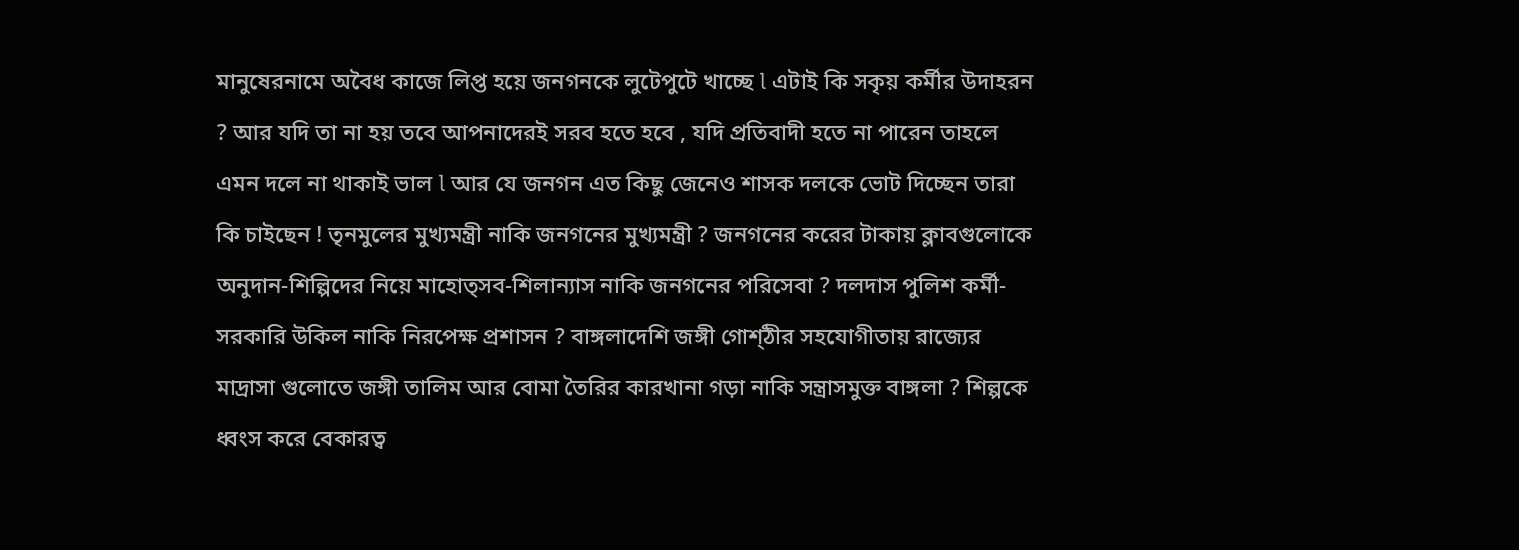মানুষেরনামে অবৈধ কাজে লিপ্ত হয়ে জনগনকে লুটেপুটে খাচ্ছে l এটাই কি সকৃয় কর্মীর উদাহরন ? আর যদি তা না হয় তবে আপনাদেরই সরব হতে হবে , যদি প্রতিবাদী হতে না পারেন তাহলে এমন দলে না থাকাই ভাল l আর যে জনগন এত কিছু জেনেও শাসক দলকে ভোট দিচ্ছেন তারা কি চাইছেন ! তৃনমুলের মুখ্যমন্ত্রী নাকি জনগনের মুখ্যমন্ত্রী ? জনগনের করের টাকায় ক্লাবগুলোকে অনুদান-শিল্পিদের নিয়ে মাহোত্সব-শিলান্যাস নাকি জনগনের পরিসেবা ? দলদাস পুলিশ কর্মী-সরকারি উকিল নাকি নিরপেক্ষ প্রশাসন ? বাঙ্গলাদেশি জঙ্গী গোশ্ঠীর সহযোগীতায় রাজ্যের মাদ্রাসা গুলোতে জঙ্গী তালিম আর বোমা তৈরির কারখানা গড়া নাকি সন্ত্রাসমুক্ত বাঙ্গলা ? শিল্পকে ধ্বংস করে বেকারত্ব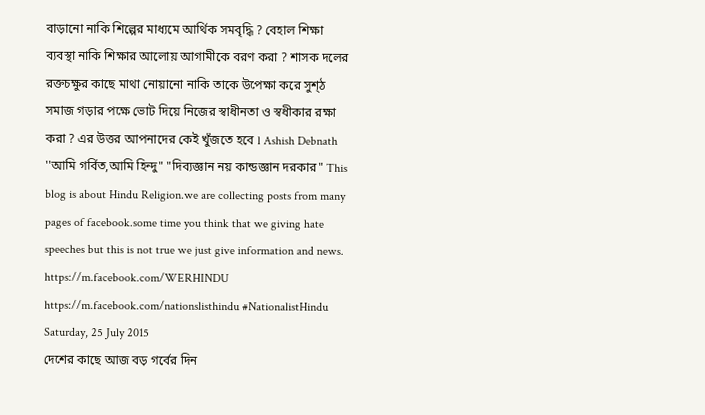বাড়ানো নাকি শিল্পের মাধ্যমে আর্থিক সমবৃদ্ধি ? বেহাল শিক্ষা ব্যবস্থা নাকি শিক্ষার আলোয় আগামীকে বরণ করা ? শাসক দলের রক্তচক্ষুর কাছে মাথা নোয়ানো নাকি তাকে উপেক্ষা করে সুশ্ঠ সমাজ গড়ার পক্ষে ভোট দিয়ে নিজের স্বাধীনতা ও স্বধীকার রক্ষা করা ? এর উত্তর আপনাদের কেই খুঁজতে হবে l Ashish Debnath
''আমি গর্বিত,আমি হিন্দু" "দিব্যজ্ঞান নয় কান্ডজ্ঞান দরকার" This blog is about Hindu Religion.we are collecting posts from many pages of facebook.some time you think that we giving hate speeches but this is not true we just give information and news. https://m.facebook.com/WERHINDU https://m.facebook.com/nationslisthindu #NationalistHindu
Saturday, 25 July 2015
দেশের কাছে আজ বড় গর্বের দিন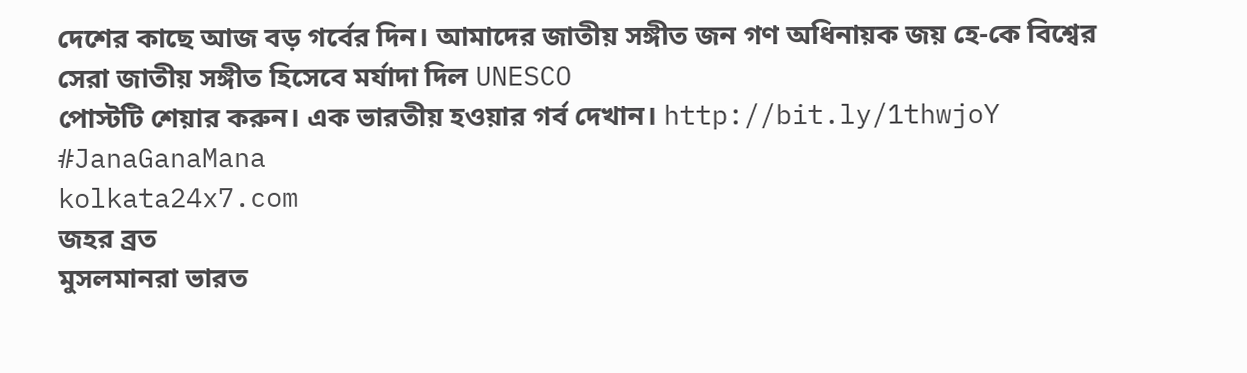দেশের কাছে আজ বড় গর্বের দিন। আমাদের জাতীয় সঙ্গীত জন গণ অধিনায়ক জয় হে-কে বিশ্বের সেরা জাতীয় সঙ্গীত হিসেবে মর্যাদা দিল UNESCO
পোস্টটি শেয়ার করুন। এক ভারতীয় হওয়ার গর্ব দেখান। http://bit.ly/1thwjoY
#JanaGanaMana
kolkata24x7.com
জহর ব্রত
মুসলমানরা ভারত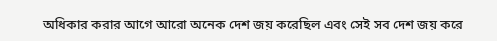অধিকার করার আগে আরো অনেক দেশ জয় করেছিল এবং সেই সব দেশ জয় করে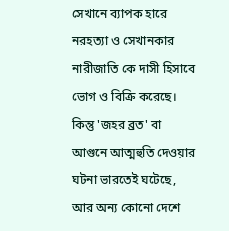সেখানে ব্যাপক হারে নরহত্যা ও সেখানকার নারীজাতি কে দাসী হিসাবে ভোগ ও বিক্রি করেছে।
কিন্তু 'জহর ব্রত' বা আগুনে আত্মহুতি দেওয়ার ঘটনা ভারতেই ঘটেছে, আর অন্য কোনো দেশে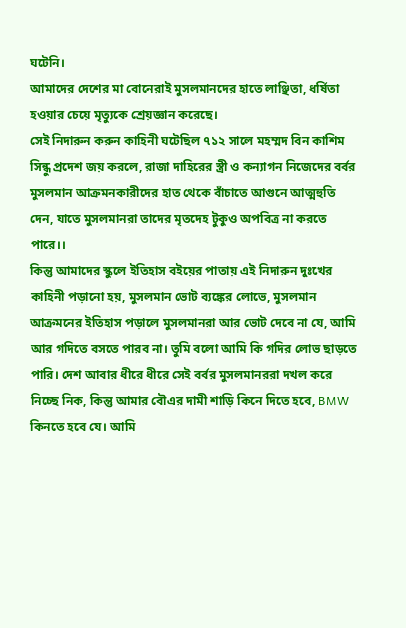ঘটেনি।
আমাদের দেশের মা বোনেরাই মুসলমানদের হাতে লাঞ্ছিতা, ধর্ষিতা হওয়ার চেয়ে মৃত্যুকে শ্রেয়জ্ঞান করেছে।
সেই নিদারুন করুন কাহিনী ঘটেছিল ৭১২ সালে মহম্মদ বিন কাশিম সিন্ধু প্রদেশ জয় করলে, রাজা দাহিরের স্ত্রী ও কন্যাগন নিজেদের বর্বর মুসলমান আক্রমনকারীদের হাত থেকে বাঁচাতে আগুনে আত্মহুতি দেন, যাতে মুসলমানরা তাদের মৃতদেহ টুকুও অপবিত্র না করতে পারে।।
কিন্তু আমাদের স্কুলে ইতিহাস বইয়ের পাতায় এই নিদারুন দুঃখের কাহিনী পড়ানো হয়, মুসলমান ভোট ব্যঙ্কের লোভে, মুসলমান আক্রমনের ইতিহাস পড়ালে মুসলমানরা আর ভোট দেবে না যে, আমি আর গদিতে বসতে পারব না। তুমি বলো আমি কি গদির লোভ ছাড়তে পারি। দেশ আবার ধীরে ধীরে সেই বর্বর মুসলমানররা দখল করে নিচ্ছে নিক, কিন্তু আমার বৌএর দামী শাড়ি কিনে দিতে হবে, BMW কিনতে হবে যে। আমি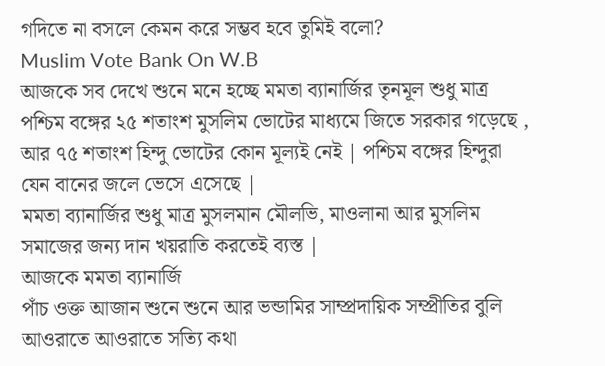গদিতে না বসলে কেমন করে সম্ভব হবে তুমিই বলো?
Muslim Vote Bank On W.B
আজকে সব দেখে শুনে মনে হচ্ছে মমতা ব্যানার্জির তৃনমূল শুধু মাত্র পশ্চিম বঙ্গের ২৫ শতাংশ মুসলিম ভোটের মাধ্যমে জিতে সরকার গড়েছে , আর ৭৫ শতাংশ হিন্দু ভোটের কোন মূল্যই নেই | পশ্চিম বঙ্গের হিন্দুরা যেন বানের জলে ভেসে এসেছে |
মমতা ব্যানার্জির শুধু মাত্র মুসলমান মৌলভি, মাওলানা আর মুসলিম সমাজের জন্য দান খয়রাতি করতেই ব্যস্ত |
আজকে মমতা ব্যানার্জি
পাঁচ ওক্ত আজান শুনে শুনে আর ভন্ডামির সাম্প্রদায়িক সম্প্রীতির বুলি আওরাতে আওরাতে সত্যি কথা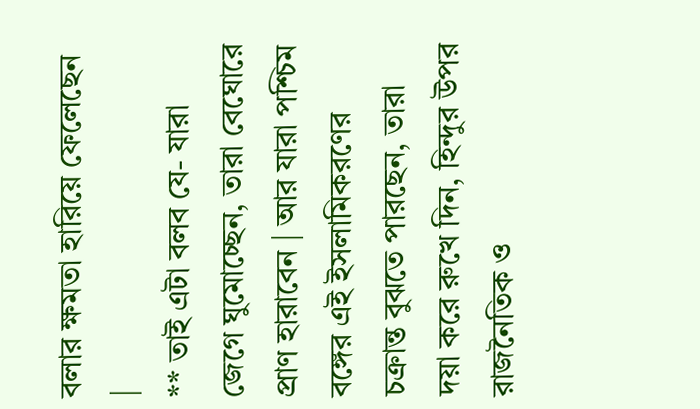বলার ক্ষমতা হারিয়ে ফেলেছেন |
** তাই এটা বলব যে- যারা জেগে ঘুমোচ্ছেন, তারা বেঘোরে প্রাণ হারাবেন | আর যারা পশ্চিম বঙ্গের এই ইসলামিকরণের চক্রান্ত বুঝতে পারছেন, তারা দয়া করে রুখে দিন, হিন্দুর উপর রাজনৈতিক ও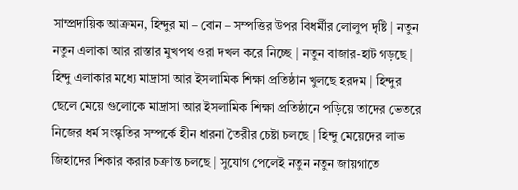সাম্প্রদায়িক আক্রমন, হিন্দুর মা – বোন – সম্পত্তির উপর বিধর্মীর লোলুপ দৃষ্টি | নতুন নতুন এলাকা আর রাস্তার মুখপথ ওরা দখল করে নিচ্ছে | নতুন বাজার-হাট গড়ছে | হিন্দু এলাকার মধ্যে মাদ্রাসা আর ইসলামিক শিক্ষা প্রতিষ্ঠান খুলছে হরদম | হিন্দুর ছেলে মেয়ে গুলোকে মাদ্রাসা আর ইসলামিক শিক্ষা প্রতিষ্ঠানে পড়িয়ে তাদের ভেতরে নিজের ধর্ম সংস্কৃতির সম্পর্কে হীন ধারনা তৈরীর চেষ্টা চলছে | হিন্দু মেয়েদের লাভ জিহাদের শিকার করার চক্রান্ত চলছে | সুযোগ পেলেই নতুন নতুন জায়গাতে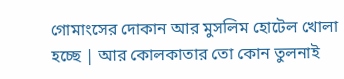গোমাংসের দোকান আর মুসলিম হোটেল খোলা হচ্ছে | আর কোলকাতার তো কোন তুলনাই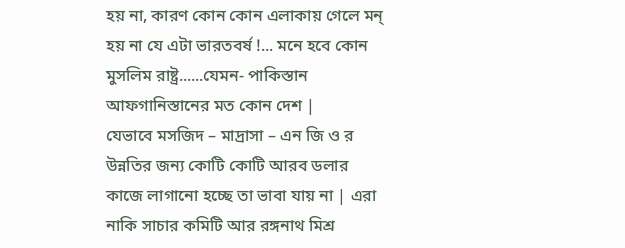হয় না, কারণ কোন কোন এলাকায় গেলে মন্ হয় না যে এটা ভারতবর্ষ !... মনে হবে কোন মুসলিম রাষ্ট্র......যেমন- পাকিস্তান আফগানিস্তানের মত কোন দেশ |
যেভাবে মসজিদ – মাদ্রাসা – এন জি ও র উন্নতির জন্য কোটি কোটি আরব ডলার কাজে লাগানো হচ্ছে তা ভাবা যায় না | এরা নাকি সাচার কমিটি আর রঙ্গনাথ মিশ্র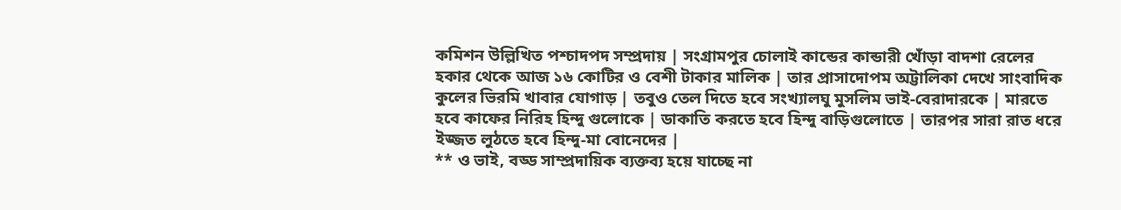কমিশন উল্লিখিত পশ্চাদপদ সম্প্রদায় | সংগ্রামপুর চোলাই কান্ডের কান্ডারী খোঁড়া বাদশা রেলের হকার থেকে আজ ১৬ কোটির ও বেশী টাকার মালিক | তার প্রাসাদোপম অট্টালিকা দেখে সাংবাদিক কুলের ভিরমি খাবার যোগাড় | তবুও তেল দিতে হবে সংখ্যালঘু মুসলিম ভাই-বেরাদারকে | মারতে হবে কাফের নিরিহ হিন্দু গুলোকে | ডাকাতি করতে হবে হিন্দু বাড়িগুলোতে | তারপর সারা রাত ধরে ইজ্জত লুঠতে হবে হিন্দু-মা বোনেদের |
** ও ভাই, বড্ড সাম্প্রদায়িক ব্যক্তব্য হয়ে যাচ্ছে না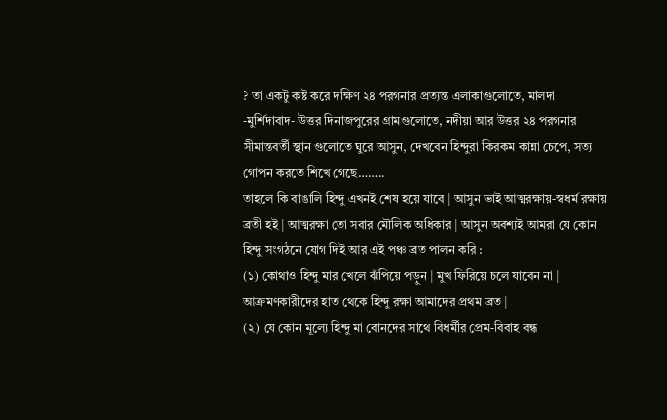? তা একটু কষ্ট করে দক্ষিণ ২৪ পরগনার প্রত্যন্ত এলাকাগুলোতে, মালদা -মুর্শিদাবাদ- উত্তর দিনাজপুরের গ্রামগুলোতে, নদীয়া আর উত্তর ২৪ পরগনার সীমান্তবর্তী স্থান গুলোতে ঘুরে আসুন, দেখবেন হিন্দুরা কিরকম কান্না চেপে, সত্য গোপন করতে শিখে গেছে……..
তাহলে কি বাঙালি হিন্দু এখনই শেষ হয়ে যাবে | আসুন ভাই আত্মরক্ষায়-স্বধর্ম রক্ষায় ব্রতী হই | আত্মরক্ষা তো সবার মৌলিক অধিকার | আসুন অবশ্যই আমরা যে কোন হিন্দু সংগঠনে যোগ দিই আর এই পঞ্চ ব্রত পালন করি :
(১) কোথাও হিন্দু মার খেলে ঝঁপিয়ে পড়ুন | মুখ ফিরিয়ে চলে যাবেন না | আক্রমণকারীদের হাত থেকে হিন্দু রক্ষা আমাদের প্রথম ব্রত |
(২) যে কোন মূল্যে হিন্দু মা বোনদের সাথে বিধর্মীর প্রেম-বিবাহ বন্ধ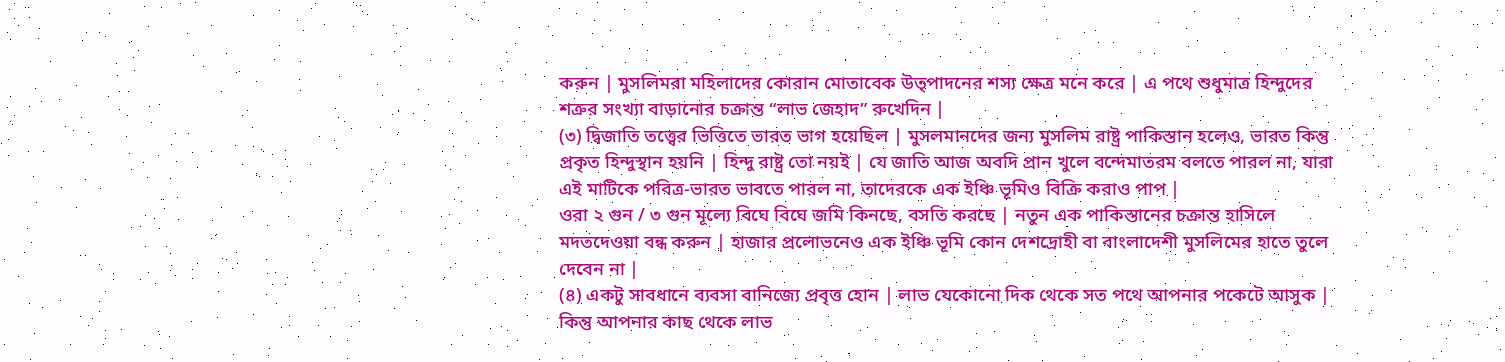করুন | মুসলিমরা মহিলাদের কোরান মোতাবেক উত্পাদনের শস্য ক্ষেত্র মনে করে | এ পথে শুধুমাত্র হিন্দুদের শত্রুর সংখ্যা বাড়ানোর চক্রান্ত “লাভ জেহাদ” রুখেদিন |
(৩) দ্বিজাতি তত্ত্বের ভিত্তিতে ভারত ভাগ হয়েছিল | মুসলমানদের জন্য মুসলিম রাষ্ট্র পাকিস্তান হলেও, ভারত কিন্তু প্রকৃত হিন্দুস্থান হয়নি | হিন্দু রাষ্ট্র তো নয়ই | যে জাতি আজ অবদি প্রান খুলে বন্দেমাতরম বলতে পারল না, যারা এই মাটিকে পবিত্র-ভারত ভাবতে পারল না, তাদেরকে এক ইঞ্চি ভূমিও বিক্রি করাও পাপ |
ওরা ২ গুন / ৩ গুন মূল্যে বিঘে বিঘে জমি কিনছে, বসতি করছে | নতুন এক পাকিস্তানের চক্রান্ত হাসিলে মদতদেওয়া বন্ধ করুন | হাজার প্রলোভনেও এক ইঞ্চি ভূমি কোন দেশদ্রোহী বা বাংলাদেশী মুসলিমের হাতে তুলে দেবেন না |
(৪) একটু সাবধানে ব্যবসা বানিজ্যে প্রবৃত্ত হোন | লাভ যেকোনো দিক থেকে সত পথে আপনার পকেটে আসুক | কিন্তু আপনার কাছ থেকে লাভ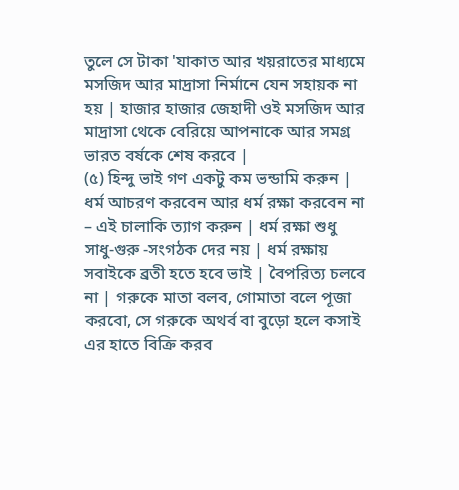তুলে সে টাকা 'যাকাত আর খয়রাতের মাধ্যমে মসজিদ আর মাদ্রাসা নির্মানে যেন সহায়ক না হয় | হাজার হাজার জেহাদী ওই মসজিদ আর মাদ্রাসা থেকে বেরিয়ে আপনাকে আর সমগ্র ভারত বর্ষকে শেষ করবে |
(৫) হিন্দু ভাই গণ একটু কম ভন্ডামি করুন | ধর্ম আচরণ করবেন আর ধর্ম রক্ষা করবেন না – এই চালাকি ত্যাগ করুন | ধর্ম রক্ষা শুধু সাধু-গুরু -সংগঠক দের নয় | ধর্ম রক্ষায় সবাইকে ব্রতী হতে হবে ভাই | বৈপরিত্য চলবে না | গরুকে মাতা বলব, গোমাতা বলে পূজা করবো, সে গরুকে অথর্ব বা বুড়ো হলে কসাই এর হাতে বিক্রি করব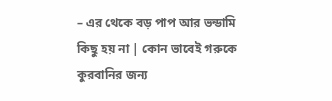– এর থেকে বড় পাপ আর ভন্ডামি কিছু হয় না | কোন ভাবেই গরুকে কুরবানির জন্য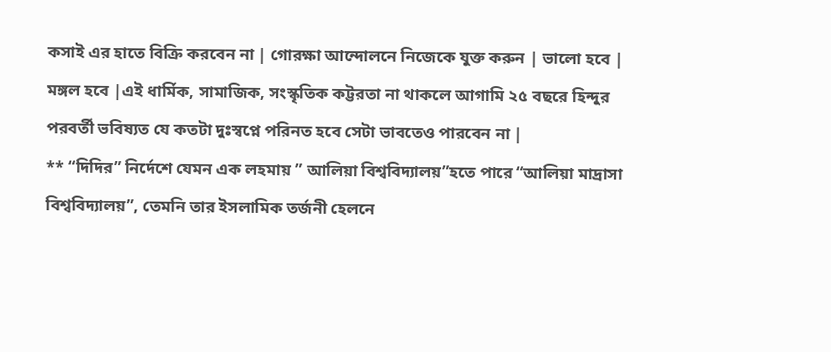কসাই এর হাতে বিক্রি করবেন না | গোরক্ষা আন্দোলনে নিজেকে যুক্ত করুন | ভালো হবে | মঙ্গল হবে |এই ধার্মিক, সামাজিক, সংস্কৃতিক কট্টরতা না থাকলে আগামি ২৫ বছরে হিন্দুর পরবর্তী ভবিষ্যত যে কতটা দুঃস্বপ্নে পরিনত হবে সেটা ভাবতেও পারবেন না |
** “দিদির” নির্দেশে যেমন এক লহমায় ” আলিয়া বিশ্ববিদ্যালয়”হতে পারে “আলিয়া মাদ্রাসা বিশ্ববিদ্যালয়”, তেমনি তার ইসলামিক তর্জনী হেলনে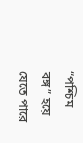“পশ্চিম বঙ্গ” হয়ে যেতে পারে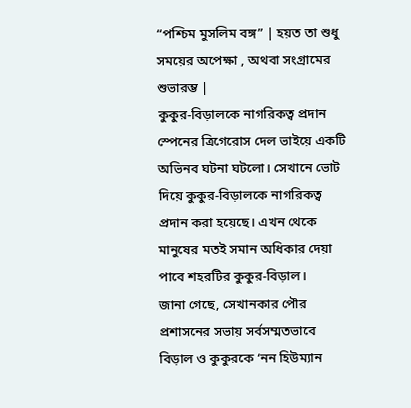“পশ্চিম মুসলিম বঙ্গ” | হয়ত তা শুধু সময়ের অপেক্ষা , অথবা সংগ্রামের শুভারম্ভ |
কুকুর-বিড়ালকে নাগরিকত্ব প্রদান
স্পেনের ত্রিগেরোস দেল ভাইয়ে একটি অভিনব ঘটনা ঘটলো। সেখানে ভোট দিয়ে কুকুর-বিড়ালকে নাগরিকত্ব প্রদান করা হয়েছে। এখন থেকে মানুষের মতই সমান অধিকার দেয়া পাবে শহরটির কুকুর-বিড়াল।
জানা গেছে, সেখানকার পৌর প্রশাসনের সভায় সর্বসম্মতভাবে বিড়াল ও কুকুরকে ‘নন হিউম্যান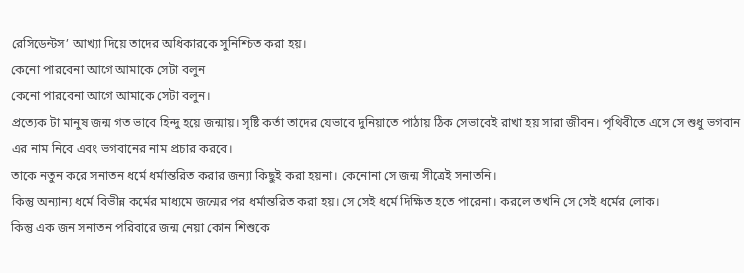রেসিডেন্টস’ আখ্যা দিয়ে তাদের অধিকারকে সুনিশ্চিত করা হয়।
কেনো পারবেনা আগে আমাকে সেটা বলুন
কেনো পারবেনা আগে আমাকে সেটা বলুন।
প্রত্যেক টা মানুষ জন্ম গত ভাবে হিন্দু হয়ে জন্মায়। সৃষ্টি কর্তা তাদের যেভাবে দুনিয়াতে পাঠায় ঠিক সেভাবেই রাখা হয় সারা জীবন। পৃথিবীতে এসে সে শুধু ভগবান এর নাম নিবে এবং ভগবানের নাম প্রচার করবে।
তাকে নতুন করে সনাতন ধর্মে ধর্মান্তরিত করার জন্যা কিছুই করা হয়না। কেনোনা সে জন্ম সীত্রেই সনাতনি।
কিন্তু অন্যান্য ধর্মে বিভীন্ন কর্মের মাধ্যমে জন্মের পর ধর্মান্তরিত করা হয়। সে সেই ধর্মে দিক্ষিত হতে পারেনা। করলে তখনি সে সেই ধর্মের লোক।
কিন্তু এক জন সনাতন পরিবারে জন্ম নেয়া কোন শিশুকে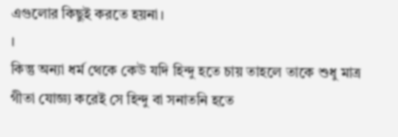এগুলোর কিছুই করতে হয়না।
।
কিন্তু অন্যা ধর্ম থেকে কেউ যদি হিন্দু হতে চায় তাহলে তাকে শুধু মাত্র গীতা যোজ্ঞ্য করেই সে হিন্দু বা সনাতনি হতে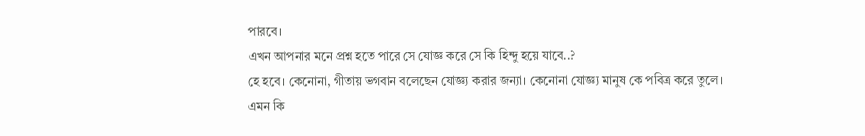পারবে।
এখন আপনার মনে প্রশ্ন হতে পারে সে যোজ্ঞ করে সে কি হিন্দু হয়ে যাবে..?
হে হবে। কেনোনা, গীতায় ভগবান বলেছেন যোজ্ঞ্য করার জন্যা। কেনোনা যোজ্ঞ্য মানুষ কে পবিত্র করে তুলে। এমন কি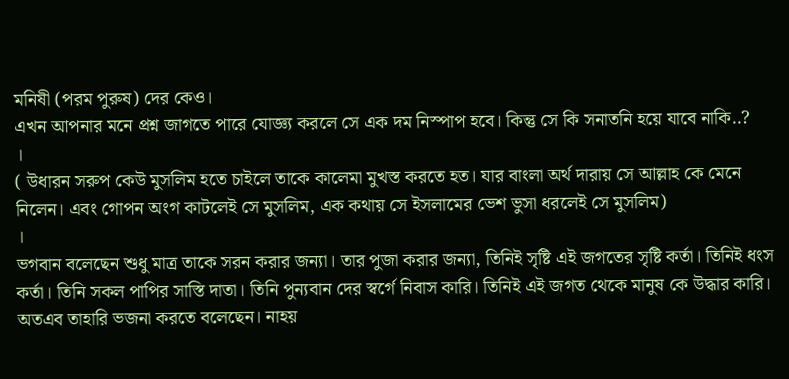মনিষী (পরম পুরুষ) দের কেও।
এখন আপনার মনে প্রশ্ন জাগতে পারে যোজ্ঞ্য করলে সে এক দম নিস্পাপ হবে। কিন্তু সে কি সনাতনি হয়ে যাবে নাকি..?
।
( উধারন সরুপ কেউ মুসলিম হতে চাইলে তাকে কালেমা মুখস্ত করতে হত। যার বাংলা অর্থ দারায় সে আল্লাহ কে মেনে নিলেন। এবং গোপন অংগ কাটলেই সে মুসলিম, এক কথায় সে ইসলামের ভেশ ভুসা ধরলেই সে মুসলিম)
।
ভগবান বলেছেন শুধু মাত্র তাকে সরন করার জন্যা। তার পুজা করার জন্যা, তিনিই সৃষ্টি এই জগতের সৃষ্টি কর্তা। তিনিই ধংস কর্তা। তিনি সকল পাপির সাস্তি দাতা। তিনি পুন্যবান দের স্বর্গে নিবাস কারি। তিনিই এই জগত থেকে মানুষ কে উদ্ধার কারি। অতএব তাহারি ভজনা করতে বলেছেন। নাহয়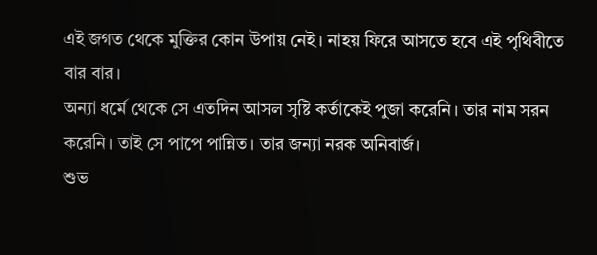এই জগত থেকে মুক্তির কোন উপায় নেই। নাহয় ফিরে আসতে হবে এই পৃথিবীতে বার বার।
অন্যা ধর্মে থেকে সে এতদিন আসল সৃষ্টি কর্তাকেই পুজা করেনি। তার নাম সরন করেনি। তাই সে পাপে পান্নিত। তার জন্যা নরক অনিবার্জ।
শুভ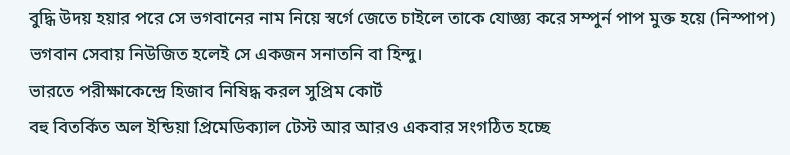বুদ্ধি উদয় হয়ার পরে সে ভগবানের নাম নিয়ে স্বর্গে জেতে চাইলে তাকে যোজ্ঞ্য করে সম্পুর্ন পাপ মুক্ত হয়ে (নিস্পাপ) ভগবান সেবায় নিউজিত হলেই সে একজন সনাতনি বা হিন্দু।
ভারতে পরীক্ষাকেন্দ্রে হিজাব নিষিদ্ধ করল সুপ্রিম কোর্ট
বহু বিতর্কিত অল ইন্ডিয়া প্রিমেডিক্যাল টেস্ট আর আরও একবার সংগঠিত হচ্ছে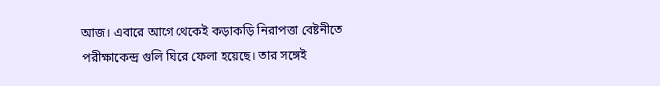আজ। এবারে আগে থেকেই কড়াকড়ি নিরাপত্তা বেষ্টনীতে পরীক্ষাকেন্দ্র গুলি ঘিরে ফেলা হয়েছে। তার সঙ্গেই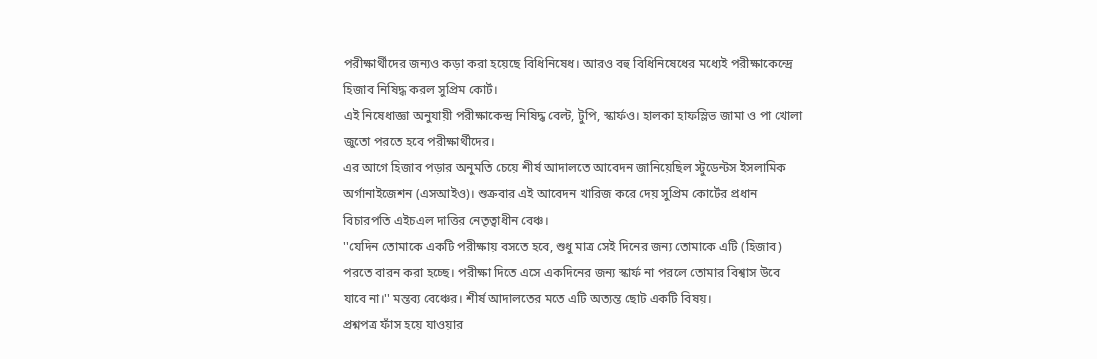পরীক্ষার্থীদের জন্যও কড়া করা হয়েছে বিধিনিষেধ। আরও বহু বিধিনিষেধের মধ্যেই পরীক্ষাকেন্দ্রে হিজাব নিষিদ্ধ করল সুপ্রিম কোর্ট।
এই নিষেধাজ্ঞা অনুযায়ী পরীক্ষাকেন্দ্র নিষিদ্ধ বেল্ট, টুপি, স্কার্ফও। হালকা হাফস্লিভ জামা ও পা খোলা জুতো পরতে হবে পরীক্ষার্থীদের।
এর আগে হিজাব পড়ার অনুমতি চেয়ে শীর্ষ আদালতে আবেদন জানিয়েছিল স্টুডেন্টস ইসলামিক অর্গানাইজেশন (এসআইও)। শুক্রবার এই আবেদন খারিজ করে দেয় সুপ্রিম কোর্টের প্রধান বিচারপতি এইচএল দাত্তির নেতৃত্বাধীন বেঞ্চ।
''যেদিন তোমাকে একটি পরীক্ষায় বসতে হবে, শুধু মাত্র সেই দিনের জন্য তোমাকে এটি (হিজাব) পরতে বারন করা হচ্ছে। পরীক্ষা দিতে এসে একদিনের জন্য স্কার্ফ না পরলে তোমার বিশ্বাস উবে যাবে না।'' মন্তব্য বেঞ্চের। শীর্ষ আদালতের মতে এটি অত্যন্ত ছোট একটি বিষয়।
প্রশ্নপত্র ফাঁস হয়ে যাওয়ার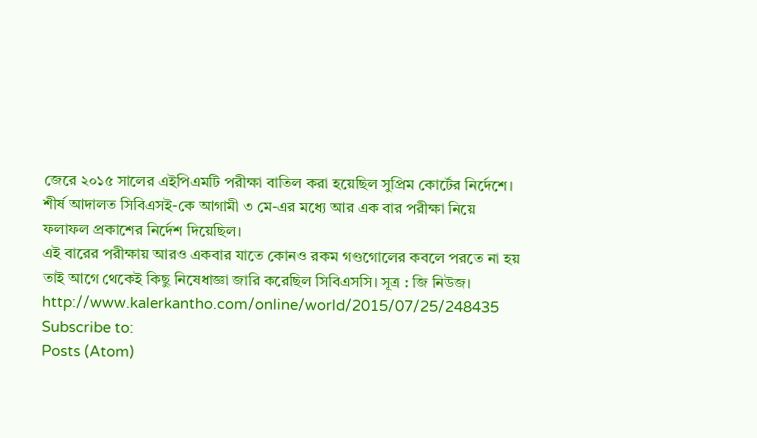জেরে ২০১৫ সালের এইপিএমটি পরীক্ষা বাতিল করা হয়েছিল সুপ্রিম কোর্টের নির্দেশে। শীর্ষ আদালত সিবিএসই-কে আগামী ৩ মে-এর মধ্যে আর এক বার পরীক্ষা নিয়ে ফলাফল প্রকাশের নির্দেশ দিয়েছিল।
এই বারের পরীক্ষায় আরও একবার যাতে কোনও রকম গণ্ডগোলের কবলে পরতে না হয় তাই আগে থেকেই কিছু নিষেধাজ্ঞা জারি করেছিল সিবিএসসি। সূত্র : জি নিউজ। http://www.kalerkantho.com/online/world/2015/07/25/248435
Subscribe to:
Posts (Atom)